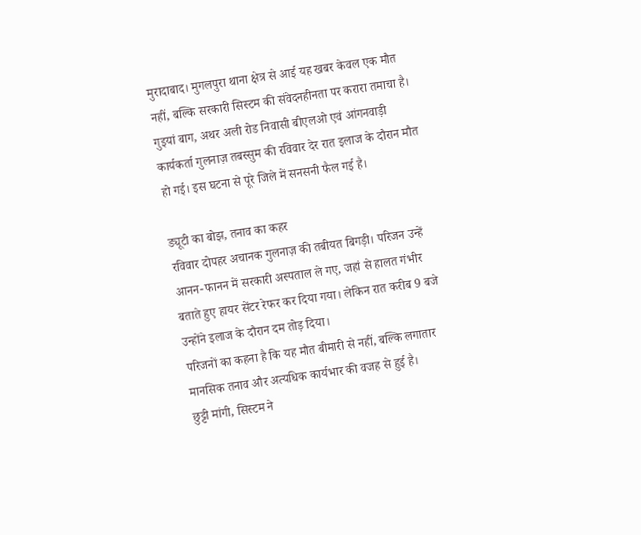मुरादाबाद। मुगलपुरा थाना क्षेत्र से आई यह खबर केवल एक मौत नहीं, बल्कि सरकारी सिस्टम की संवेदनहीनता पर करारा तमाचा है। गुइयां बाग, अथर अली रोड निवासी बीएलओ एवं आंगनवाड़ी कार्यकर्ता गुलनाज़ तबस्सुम की रविवार देर रात इलाज के दौरान मौत हो गई। इस घटना से पूरे जिले में सनसनी फैल गई है।

ड्यूटी का बोझ, तनाव का कहर
रविवार दोपहर अचानक गुलनाज़ की तबीयत बिगड़ी। परिजन उन्हें आनन-फानन में सरकारी अस्पताल ले गए, जहां से हालत गंभीर बताते हुए हायर सेंटर रेफर कर दिया गया। लेकिन रात करीब 9 बजे उन्होंने इलाज के दौरान दम तोड़ दिया।
परिजनों का कहना है कि यह मौत बीमारी से नहीं, बल्कि लगातार मानसिक तनाव और अत्यधिक कार्यभार की वजह से हुई है।
छुट्टी मांगी, सिस्टम ने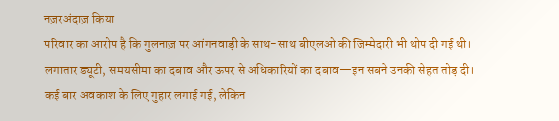नज़रअंदाज़ किया
परिवार का आरोप है कि गुलनाज़ पर आंगनवाड़ी के साथ-साथ बीएलओ की जिम्मेदारी भी थोप दी गई थी। लगातार ड्यूटी, समयसीमा का दबाव और ऊपर से अधिकारियों का दबाव—इन सबने उनकी सेहत तोड़ दी।
कई बार अवकाश के लिए गुहार लगाई गई, लेकिन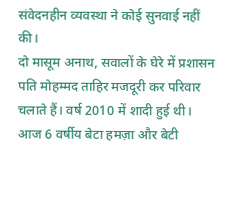संवेदनहीन व्यवस्था ने कोई सुनवाई नहीं की।
दो मासूम अनाथ, सवालों के घेरे में प्रशासन
पति मोहम्मद ताहिर मजदूरी कर परिवार चलाते हैं। वर्ष 2010 में शादी हुई थी। आज 6 वर्षीय बेटा हमज़ा और बेटी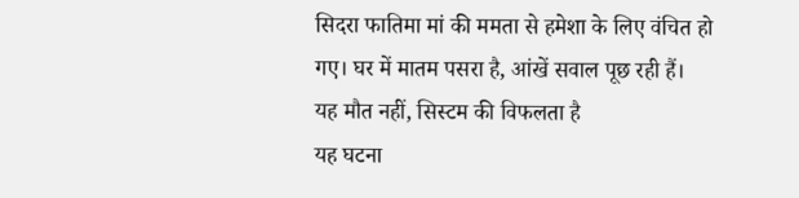सिदरा फातिमा मां की ममता से हमेशा के लिए वंचित हो गए। घर में मातम पसरा है, आंखें सवाल पूछ रही हैं।
यह मौत नहीं, सिस्टम की विफलता है
यह घटना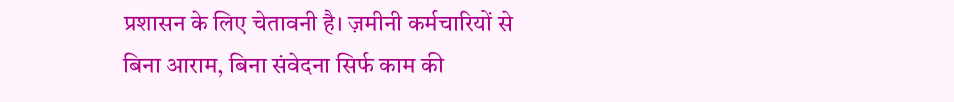प्रशासन के लिए चेतावनी है। ज़मीनी कर्मचारियों से बिना आराम, बिना संवेदना सिर्फ काम की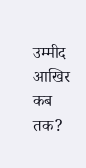उम्मीद आखिर कब तक?